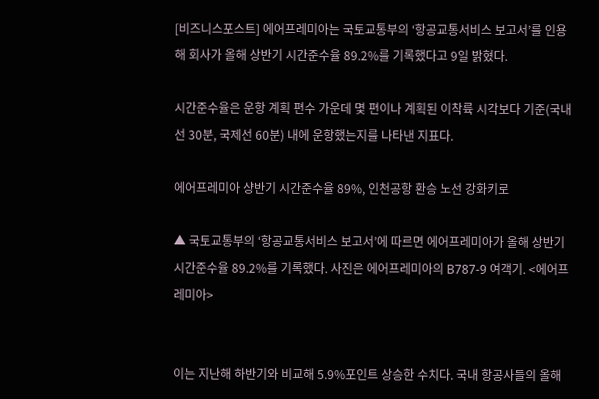[비즈니스포스트] 에어프레미아는 국토교통부의 ‘항공교통서비스 보고서’를 인용해 회사가 올해 상반기 시간준수율 89.2%를 기록했다고 9일 밝혔다.

시간준수율은 운항 계획 편수 가운데 몇 편이나 계획된 이착륙 시각보다 기준(국내선 30분, 국제선 60분) 내에 운항했는지를 나타낸 지표다.

에어프레미아 샹반기 시간준수율 89%, 인천공항 환승 노선 강화키로

▲ 국토교통부의 ‘항공교통서비스 보고서’에 따르면 에어프레미아가 올해 상반기 시간준수율 89.2%를 기록했다. 사진은 에어프레미아의 B787-9 여객기. <에어프레미아>


이는 지난해 하반기와 비교해 5.9%포인트 상승한 수치다. 국내 항공사들의 올해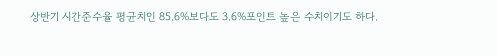상반기 시간준수율 평균치인 85.6%보다도 3.6%포인트 높은 수치이기도 하다.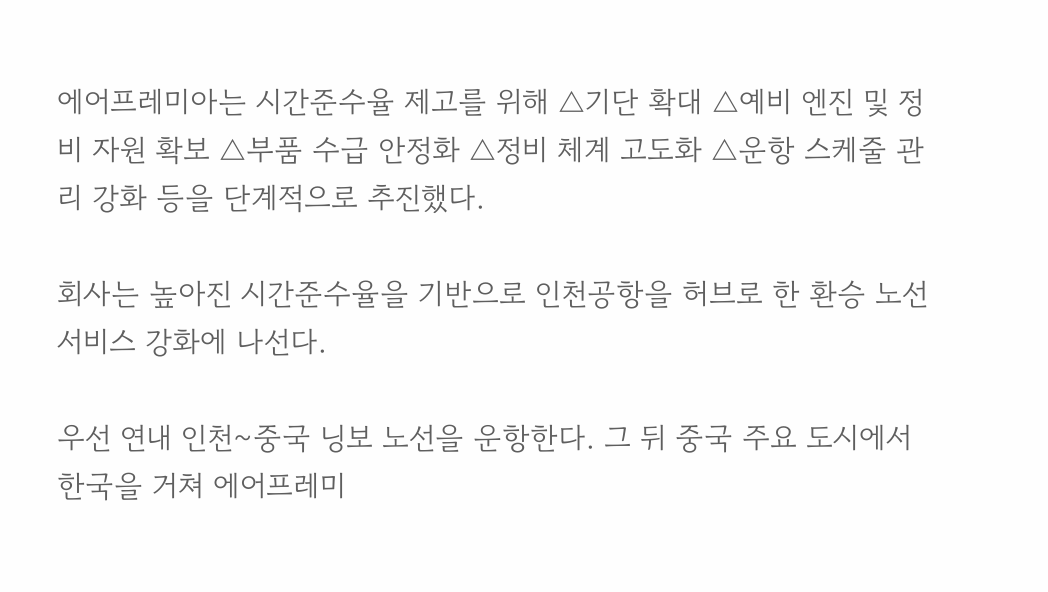에어프레미아는 시간준수율 제고를 위해 △기단 확대 △예비 엔진 및 정비 자원 확보 △부품 수급 안정화 △정비 체계 고도화 △운항 스케줄 관리 강화 등을 단계적으로 추진했다.

회사는 높아진 시간준수율을 기반으로 인천공항을 허브로 한 환승 노선 서비스 강화에 나선다.

우선 연내 인천~중국 닝보 노선을 운항한다. 그 뒤 중국 주요 도시에서 한국을 거쳐 에어프레미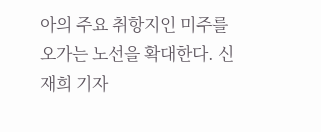아의 주요 취항지인 미주를 오가는 노선을 확대한다. 신재희 기자